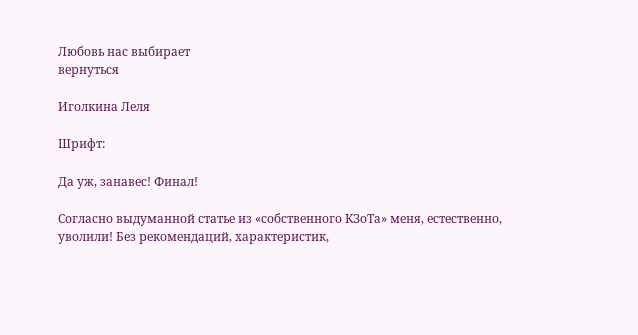Любовь нас выбирает
вернуться

Иголкина Леля

Шрифт:

Да уж, занавес! Финал!

Согласно выдуманной статье из «собственного КЗоТа» меня, естественно, уволили! Без рекомендаций, характеристик,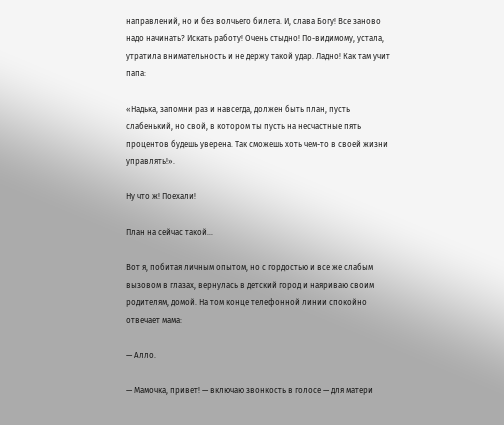направлений, но и без волчьего билета. И, слава Богу! Все заново надо начинать? Искать работу! Очень стыдно! По-видимому, устала, утратила внимательность и не держу такой удар. Ладно! Как там учит папа:

«Надька, запомни раз и навсегда, должен быть план, пусть слабенький, но свой, в котором ты пусть на несчастные пять процентов будешь уверена. Так сможешь хоть чем-то в своей жизни управлять!».

Ну что ж! Поехали!

План на сейчас такой…

Вот я, побитая личным опытом, но с гордостью и все же слабым вызовом в глазах, вернулась в детский город и наяриваю своим родителям, домой. На том конце телефонной линии спокойно отвечает мама:

— Алло.

— Мамочка, привет! — включаю звонкость в голосе — для матери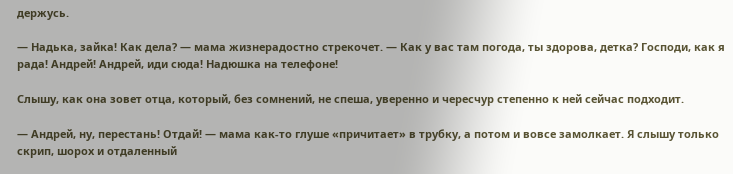держусь.

— Надька, зайка! Как дела? — мама жизнерадостно стрекочет. — Как у вас там погода, ты здорова, детка? Господи, как я рада! Андрей! Андрей, иди сюда! Надюшка на телефоне!

Слышу, как она зовет отца, который, без сомнений, не спеша, уверенно и чересчур степенно к ней сейчас подходит.

— Андрей, ну, перестань! Отдай! — мама как-то глуше «причитает» в трубку, а потом и вовсе замолкает. Я слышу только скрип, шорох и отдаленный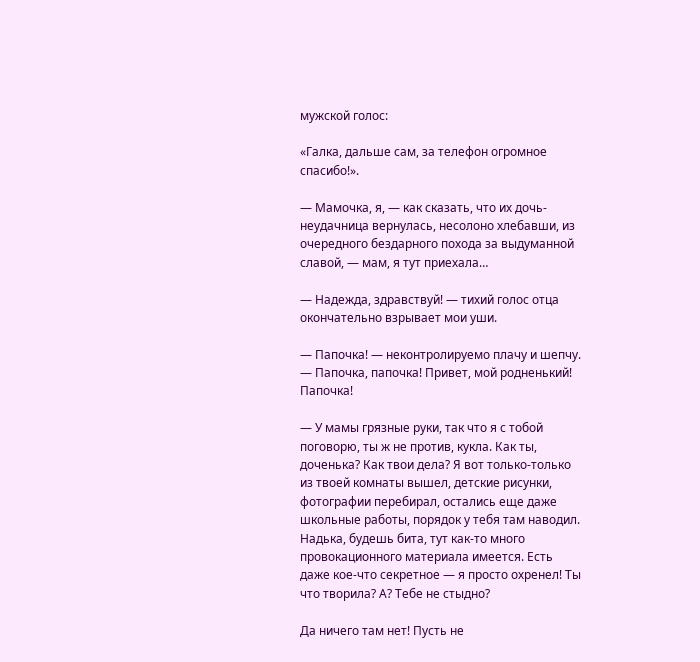мужской голос:

«Галка, дальше сам, за телефон огромное спасибо!».

— Мамочка, я, — как сказать, что их дочь-неудачница вернулась, несолоно хлебавши, из очередного бездарного похода за выдуманной славой, — мам, я тут приехала…

— Надежда, здравствуй! — тихий голос отца окончательно взрывает мои уши.

— Папочка! — неконтролируемо плачу и шепчу. — Папочка, папочка! Привет, мой родненький! Папочка!

— У мамы грязные руки, так что я с тобой поговорю, ты ж не против, кукла. Как ты, доченька? Как твои дела? Я вот только-только из твоей комнаты вышел, детские рисунки, фотографии перебирал, остались еще даже школьные работы, порядок у тебя там наводил. Надька, будешь бита, тут как-то много провокационного материала имеется. Есть даже кое-что секретное — я просто охренел! Ты что творила? А? Тебе не стыдно?

Да ничего там нет! Пусть не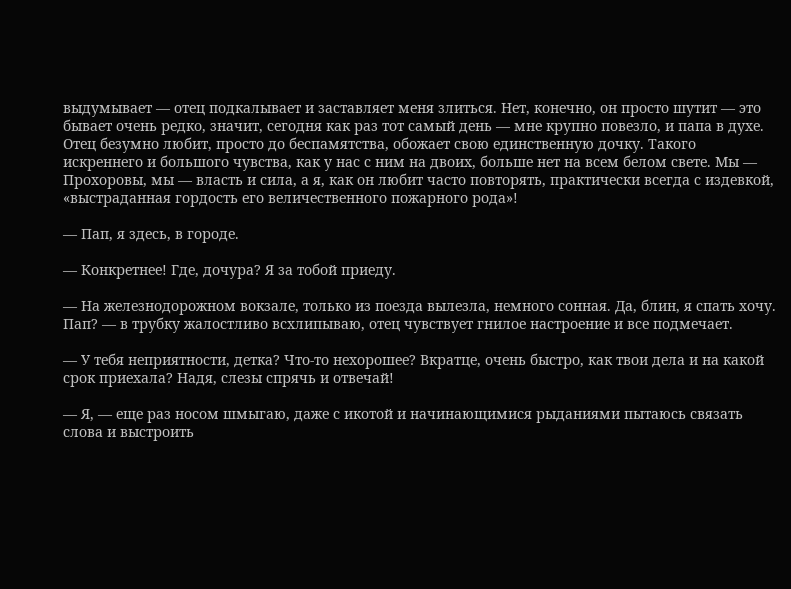выдумывает — отец подкалывает и заставляет меня злиться. Нет, конечно, он просто шутит — это бывает очень редко, значит, сегодня как раз тот самый день — мне крупно повезло, и папа в духе. Отец безумно любит, просто до беспамятства, обожает свою единственную дочку. Такого искреннего и большого чувства, как у нас с ним на двоих, больше нет на всем белом свете. Мы — Прохоровы, мы — власть и сила, а я, как он любит часто повторять, практически всегда с издевкой, «выстраданная гордость его величественного пожарного рода»!

— Пап, я здесь, в городе.

— Конкретнее! Где, дочура? Я за тобой приеду.

— На железнодорожном вокзале, только из поезда вылезла, немного сонная. Да, блин, я спать хочу. Пап? — в трубку жалостливо всхлипываю, отец чувствует гнилое настроение и все подмечает.

— У тебя неприятности, детка? Что-то нехорошее? Вкратце, очень быстро, как твои дела и на какой срок приехала? Надя, слезы спрячь и отвечай!

— Я, — еще раз носом шмыгаю, даже с икотой и начинающимися рыданиями пытаюсь связать слова и выстроить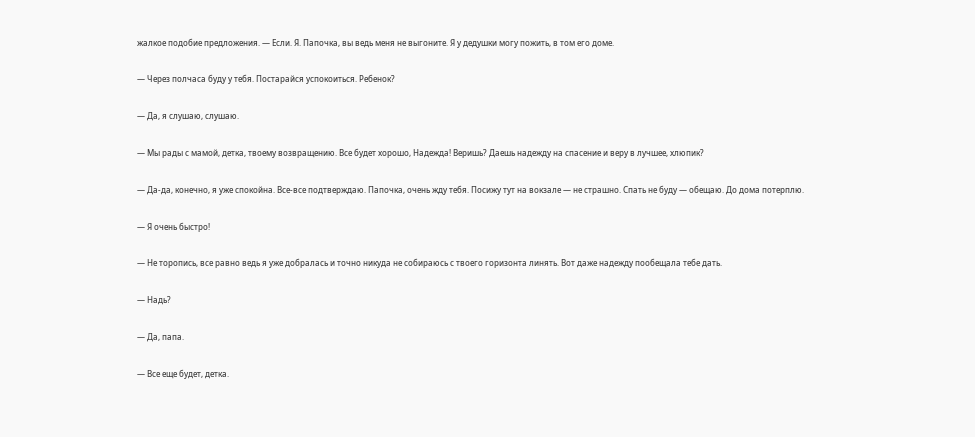жалкое подобие предложения. — Если. Я. Папочка, вы ведь меня не выгоните. Я у дедушки могу пожить, в том его доме.

— Через полчаса буду у тебя. Постарайся успокоиться. Ребенок?

— Да, я слушаю, слушаю.

— Мы рады с мамой, детка, твоему возвращению. Все будет хорошо, Надежда! Веришь? Даешь надежду на спасение и веру в лучшее, хлюпик?

— Да-да, конечно, я уже спокойна. Все-все подтверждаю. Папочка, очень жду тебя. Посижу тут на вокзале — не страшно. Спать не буду — обещаю. До дома потерплю.

— Я очень быстро!

— Не торопись, все равно ведь я уже добралась и точно никуда не собираюсь с твоего горизонта линять. Вот даже надежду пообещала тебе дать.

— Надь?

— Да, папа.

— Все еще будет, детка.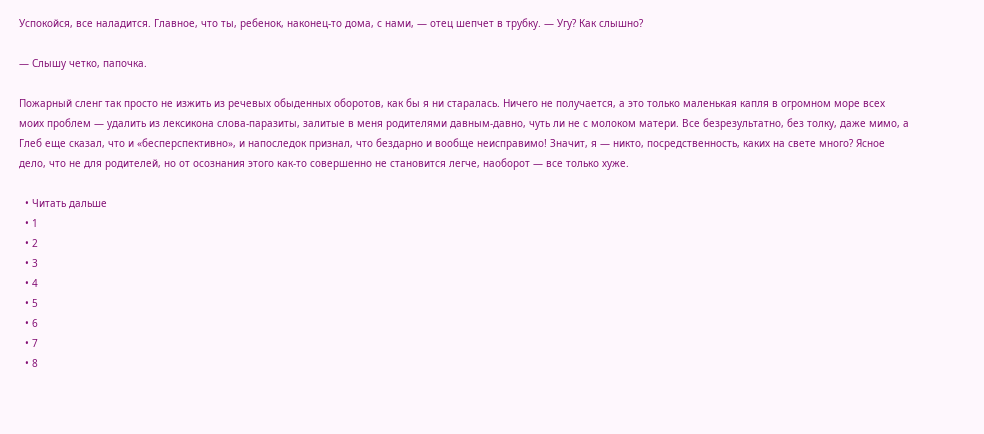Успокойся, все наладится. Главное, что ты, ребенок, наконец-то дома, с нами, — отец шепчет в трубку. — Угу? Как слышно?

— Слышу четко, папочка.

Пожарный сленг так просто не изжить из речевых обыденных оборотов, как бы я ни старалась. Ничего не получается, а это только маленькая капля в огромном море всех моих проблем — удалить из лексикона слова-паразиты, залитые в меня родителями давным-давно, чуть ли не с молоком матери. Все безрезультатно, без толку, даже мимо, а Глеб еще сказал, что и «бесперспективно», и напоследок признал, что бездарно и вообще неисправимо! Значит, я — никто, посредственность, каких на свете много? Ясное дело, что не для родителей, но от осознания этого как-то совершенно не становится легче, наоборот — все только хуже.

  • Читать дальше
  • 1
  • 2
  • 3
  • 4
  • 5
  • 6
  • 7
  • 8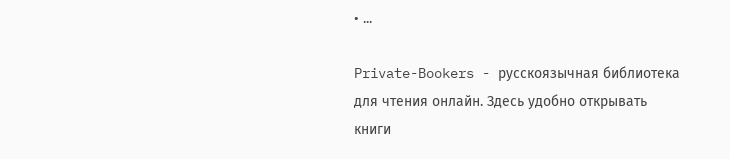• ...

Private-Bookers - русскоязычная библиотека для чтения онлайн. Здесь удобно открывать книги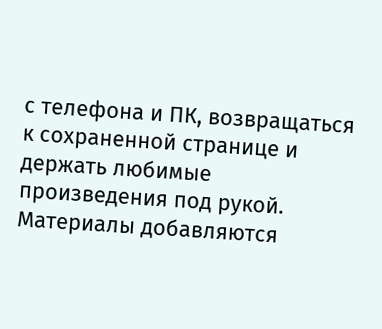с телефона и ПК, возвращаться к сохраненной странице и держать любимые произведения под рукой. Материалы добавляются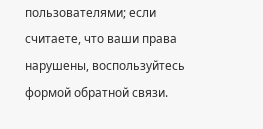пользователями; если считаете, что ваши права нарушены, воспользуйтесь формой обратной связи.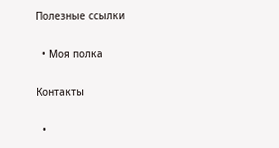Полезные ссылки

  • Моя полка

Контакты

  •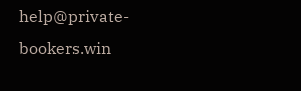help@private-bookers.win